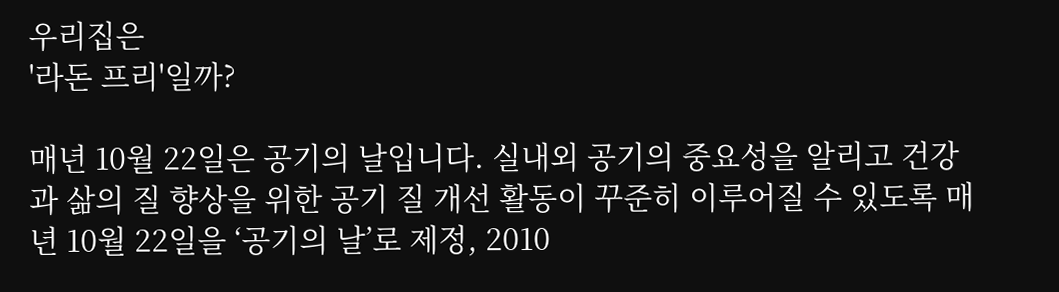우리집은
'라돈 프리'일까?

매년 10월 22일은 공기의 날입니다. 실내외 공기의 중요성을 알리고 건강과 삶의 질 향상을 위한 공기 질 개선 활동이 꾸준히 이루어질 수 있도록 매년 10월 22일을 ‘공기의 날’로 제정, 2010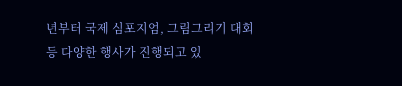년부터 국제 심포지엄, 그림그리기 대회 등 다양한 행사가 진행되고 있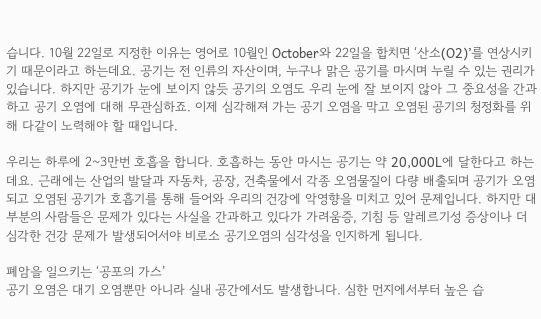습니다. 10월 22일로 지정한 이유는 영어로 10월인 October와 22일을 합치면 ‘산소(O2)’를 연상시키기 때문이라고 하는데요. 공기는 전 인류의 자산이며, 누구나 맑은 공기를 마시며 누릴 수 있는 권리가 있습니다. 하지만 공기가 눈에 보이지 않듯 공기의 오염도 우리 눈에 잘 보이지 않아 그 중요성을 간과하고 공기 오염에 대해 무관심하죠. 이제 심각해져 가는 공기 오염을 막고 오염된 공기의 청정화를 위해 다같이 노력해야 할 때입니다.

우리는 하루에 2~3만번 호흡을 합니다. 호흡하는 동안 마시는 공기는 약 20,000L에 달한다고 하는데요. 근래에는 산업의 발달과 자동차, 공장, 건축물에서 각종 오염물질이 다량 배출되며 공기가 오염되고 오염된 공기가 호흡기를 통해 들어와 우리의 건강에 악영향을 미치고 있어 문제입니다. 하지만 대부분의 사람들은 문제가 있다는 사실을 간과하고 있다가 가려움증, 기침 등 알레르기성 증상이나 더 심각한 건강 문제가 발생되어서야 비로소 공기오염의 심각성을 인지하게 됩니다.

폐암을 일으키는 ‘공포의 가스’
공기 오염은 대기 오염뿐만 아니라 실내 공간에서도 발생합니다. 심한 먼지에서부터 높은 습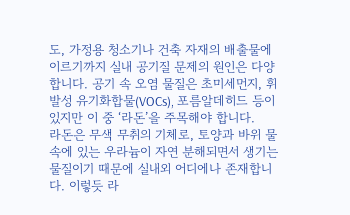도, 가정용 청소기나 건축 자재의 배출물에 이르기까지 실내 공기질 문제의 원인은 다양합니다. 공기 속 오염 물질은 초미세먼지, 휘발성 유기화합물(VOCs), 포름알데히드 등이 있지만 이 중 ‘라돈’을 주목해야 합니다.
라돈은 무색 무취의 기체로, 토양과 바위 물속에 있는 우라늄이 자연 분해되면서 생기는 물질이기 때문에 실내외 어디에나 존재합니다. 이렇듯 라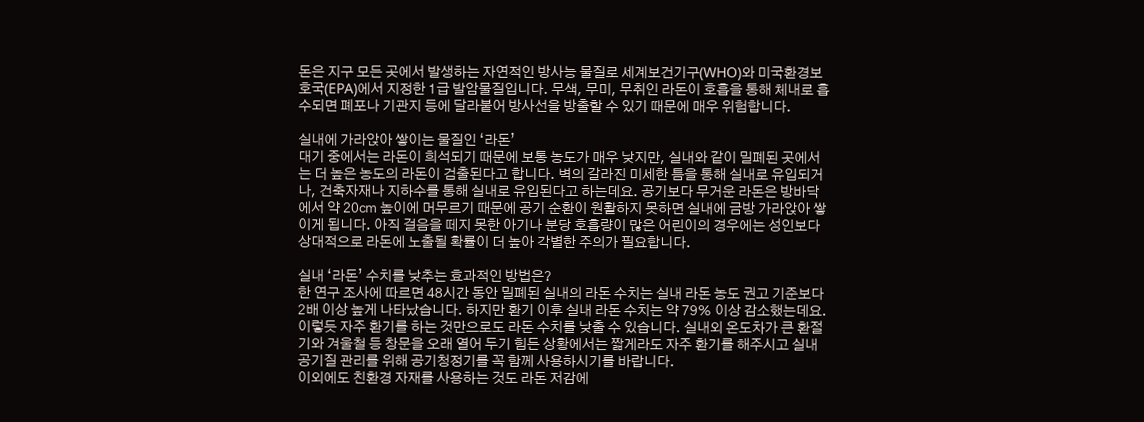돈은 지구 모든 곳에서 발생하는 자연적인 방사능 물질로 세계보건기구(WHO)와 미국환경보호국(EPA)에서 지정한 1급 발암물질입니다. 무색, 무미, 무취인 라돈이 호흡을 통해 체내로 흡수되면 폐포나 기관지 등에 달라붙어 방사선을 방출할 수 있기 때문에 매우 위험합니다.

실내에 가라앉아 쌓이는 물질인 ‘라돈’
대기 중에서는 라돈이 희석되기 때문에 보통 농도가 매우 낮지만, 실내와 같이 밀폐된 곳에서는 더 높은 농도의 라돈이 검출된다고 합니다. 벽의 갈라진 미세한 틈을 통해 실내로 유입되거나, 건축자재나 지하수를 통해 실내로 유입된다고 하는데요. 공기보다 무거운 라돈은 방바닥에서 약 20㎝ 높이에 머무르기 때문에 공기 순환이 원활하지 못하면 실내에 금방 가라앉아 쌓이게 됩니다. 아직 걸음을 떼지 못한 아기나 분당 호흡량이 많은 어린이의 경우에는 성인보다 상대적으로 라돈에 노출될 확률이 더 높아 각별한 주의가 필요합니다.

실내 ‘라돈’ 수치를 낮추는 효과적인 방법은?
한 연구 조사에 따르면 48시간 동안 밀폐된 실내의 라돈 수치는 실내 라돈 농도 권고 기준보다 2배 이상 높게 나타났습니다. 하지만 환기 이후 실내 라돈 수치는 약 79% 이상 감소했는데요. 이렇듯 자주 환기를 하는 것만으로도 라돈 수치를 낮출 수 있습니다. 실내외 온도차가 큰 환절기와 겨울철 등 창문을 오래 열어 두기 힘든 상황에서는 짧게라도 자주 환기를 해주시고 실내 공기질 관리를 위해 공기청정기를 꼭 함께 사용하시기를 바랍니다.
이외에도 친환경 자재를 사용하는 것도 라돈 저감에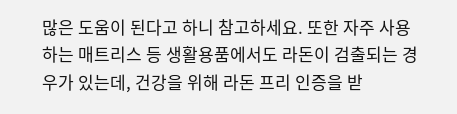많은 도움이 된다고 하니 참고하세요. 또한 자주 사용하는 매트리스 등 생활용품에서도 라돈이 검출되는 경우가 있는데, 건강을 위해 라돈 프리 인증을 받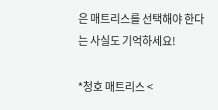은 매트리스를 선택해야 한다는 사실도 기억하세요!

*청호 매트리스 <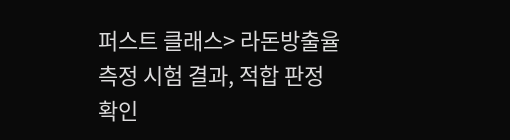퍼스트 클래스> 라돈방출율 측정 시험 결과, 적합 판정 확인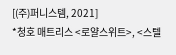[(주)퍼니스템, 2021]
*청호 매트리스 <로얄스위트>, <스텔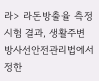라> 라돈방출율 측정 시험 결과, 생활주변 방사선안전관리법에서 정한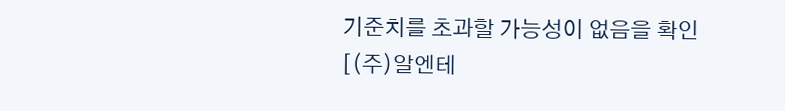기준치를 초과할 가능성이 없음을 확인  [(주)알엔테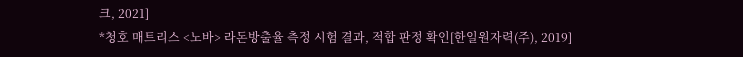크, 2021]
*청호 매트리스 <노바> 라돈방출율 측정 시험 결과, 적합 판정 확인[한일원자력(주), 2019]